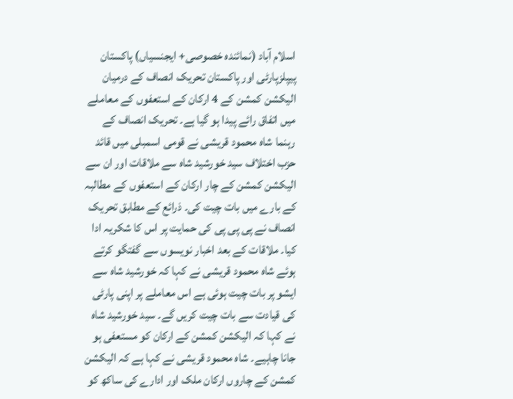اسلام آباد (نمائندہ خصوصی+ ایجنسیاں) پاکستان پیپلزپارٹی اور پاکستان تحریک انصاف کے درمیان الیکشن کمشن کے 4 ارکان کے استعفوں کے معاملے میں اتفاق رائے پیدا ہو گیا ہے۔ تحریک انصاف کے رہنما شاہ محمود قریشی نے قومی اسمبلی میں قائد حزب اختلاف سید خورشید شاہ سے ملاقات اور ان سے الیکشن کمشن کے چار ارکان کے استعفوں کے مطالبہ کے بارے میں بات چیت کی۔ ذرائع کے مطابق تحریک انصاف نے پی پی پی کی حمایت پر اس کا شکریہ ادا کیا۔ ملاقات کے بعد اخبار نویسوں سے گفتگو کرتے ہوئے شاہ محمود قریشی نے کہا کہ خورشید شاہ سے ایشو پر بات چیت ہوئی ہے اس معاملے پر اپنی پارٹی کی قیادت سے بات چیت کریں گے۔ سید خورشید شاہ نے کہا کہ الیکشن کمشن کے ارکان کو مستعفی ہو جانا چاہیے۔ شاہ محمود قریشی نے کہا ہے کہ الیکشن کمشن کے چاروں ارکان ملک اور ادارے کی ساکھ کو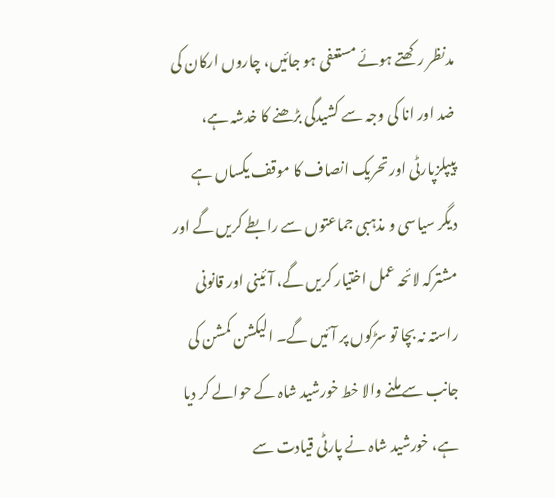مدنظر رکھتے ہوئے مستعفی ہو جائیں، چاروں ارکان کی ضد اور انا کی وجہ سے کشیدگی بڑھنے کا خدشہ ہے، پیپلزپارٹی اور تحریک انصاف کا موقف یکساں ہے دیگر سیاسی و مذہبی جماعتوں سے رابطے کریں گے اور مشترکہ لائحہ عمل اختیار کریں گے، آئینی اور قانونی راستہ نہ بچا تو سڑکوں پر آئیں گے۔ الیکشن کمشن کی جانب سے ملنے والا خط خورشید شاہ کے حوالے کر دیا ہے، خورشید شاہ نے پارٹی قیادت سے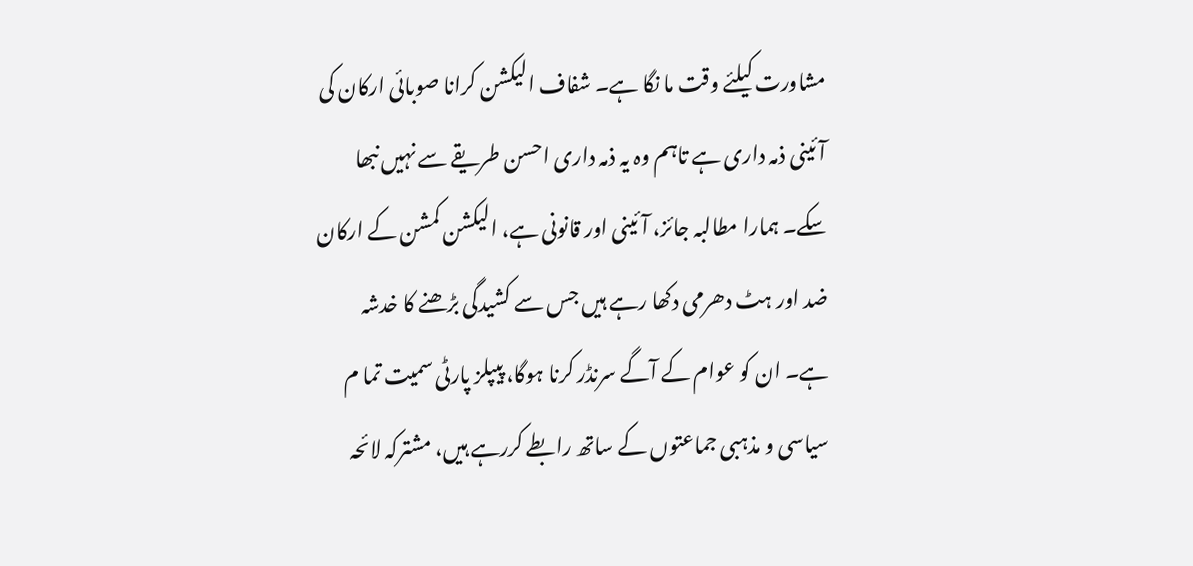مشاورت کیلئے وقت ما نگا ہے۔ شفاف الیکشن کرانا صوبائی ارکان کی آئینی ذمہ داری ہے تاہم وہ یہ ذمہ داری احسن طریقے سے نہیں نبھا سکے۔ ہمارا مطالبہ جائز، آئینی اور قانونی ہے، الیکشن کمشن کے ارکان ضد اور ہٹ دھرمی دکھا رہے ہیں جس سے کشیدگی بڑھنے کا خدشہ ہے۔ ان کو عوام کے آگے سرنڈر کرنا ہوگا، پیپلز پارٹی سمیت تما م سیاسی و مذہبی جماعتوں کے ساتھ رابطے کررہے ہیں، مشترکہ لائحہ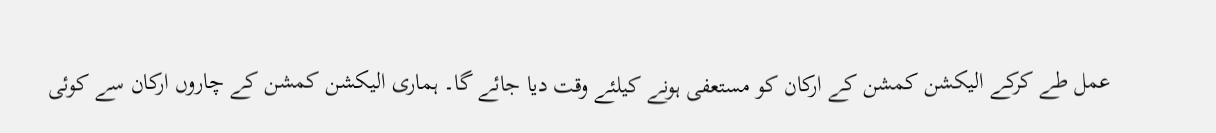عمل طے کرکے الیکشن کمشن کے ارکان کو مستعفی ہونے کیلئے وقت دیا جائے گا۔ ہماری الیکشن کمشن کے چاروں ارکان سے کوئی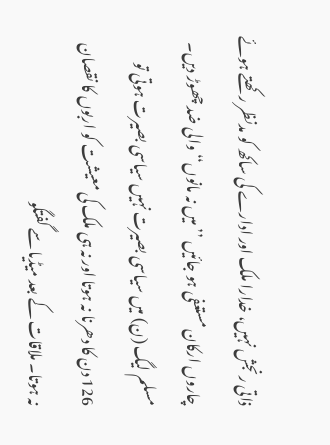ذاتی رنجش نہیں، خدارا ملک اور ادارے کی ساکھ کو مدنظر رکھتے ہوئے چاروں ارکان مستعفی ہو جائیں ’’میں نہ مانوں‘‘ والی ضد چھوڑ دیں۔ مسلم لیگ (ن) میں سیاسی بصیرت نہیں سیاسی بصیرت ہوتی تو 126 دن کا دھرنا نہ ہوتا اور نہ ہی ملک کی معیشت کو اربوں کا نقصان نہ ہوتا۔ ملاقات کے بعد میڈیا سے گفتگو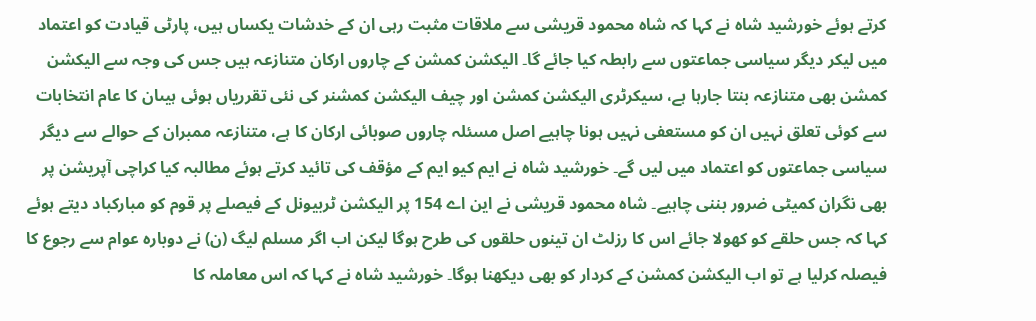کرتے ہوئے خورشید شاہ نے کہا کہ شاہ محمود قریشی سے ملاقات مثبت رہی ان کے خدشات یکساں ہیں، پارٹی قیادت کو اعتماد میں لیکر دیگر سیاسی جماعتوں سے رابطہ کیا جائے گا۔ الیکشن کمشن کے چاروں ارکان متنازعہ ہیں جس کی وجہ سے الیکشن کمشن بھی متنازعہ بنتا جارہا ہے، سیکرٹری الیکشن کمشن اور چیف الیکشن کمشنر کی نئی تقرریاں ہوئی ہیںان کا عام انتخابات سے کوئی تعلق نہیں ان کو مستعفی نہیں ہونا چاہیے اصل مسئلہ چاروں صوبائی ارکان کا ہے، متنازعہ ممبران کے حوالے سے دیگر سیاسی جماعتوں کو اعتماد میں لیں گے۔ خورشید شاہ نے ایم کیو ایم کے مؤقف کی تائید کرتے ہوئے مطالبہ کیا کراچی آپریشن پر بھی نگران کمیٹی ضرور بننی چاہیے۔ شاہ محمود قریشی نے این اے 154 پر الیکشن ٹربیونل کے فیصلے پر قوم کو مبارکباد دیتے ہوئے کہا کہ جس حلقے کو کھولا جائے اس کا رزلٹ ان تینوں حلقوں کی طرح ہوگا لیکن اب اگر مسلم لیگ (ن) نے دوبارہ عوام سے رجوع کا فیصلہ کرلیا ہے تو اب الیکشن کمشن کے کردار کو بھی دیکھنا ہوگا۔ خورشید شاہ نے کہا کہ اس معاملہ کا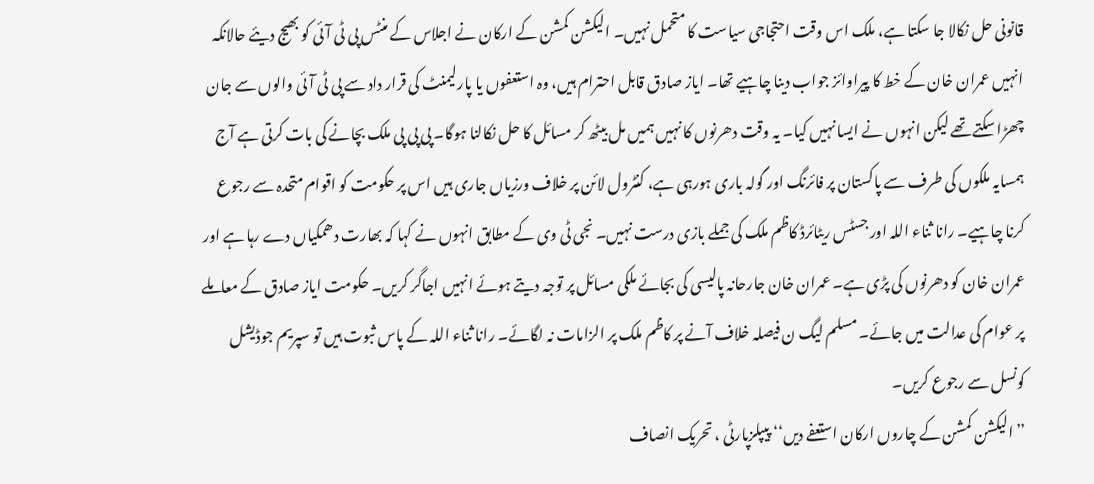قانونی حل نکالا جا سکتا ہے، ملک اس وقت احتجاجی سیاست کا متحمل نہیں۔ الیکشن کمشن کے ارکان نے اجلاس کے منٹس پی ٹی آئی کو بھیج دیئے حالانکہ انہیں عمران خان کے خط کا پیراوائز جواب دینا چاہیے تھا۔ ایاز صادق قابل احترام ہیں، وہ استعفوں یا پارلیمنٹ کی قرار داد سے پی ٹی آئی والوں سے جان چھڑا سکتے تھے لیکن انہوں نے ایسا نہیں کیا۔ یہ وقت دھرنوں کا نہیں ہمیں مل بیٹھ کر مسائل کا حل نکالنا ہوگا۔ پی پی پی ملک بچانے کی بات کرتی ہے آج ہمسایہ ملکوں کی طرف سے پاکستان پر فائرنگ اور گولہ باری ہورہی ہے، کنٹرول لائن پر خلاف ورزیاں جاری ہیں اس پر حکومت کو اقوام متحدہ سے رجوع کرنا چاہیے۔ رانا ثناء اللہ اور جسٹس ریٹائرڈ کاظم ملک کی جملے بازی درست نہیں۔ نجی ٹی وی کے مطابق انہوں نے کہا کہ بھارت دھمکیاں دے رہا ہے اور عمران خان کو دھرنوں کی پڑی ہے۔ عمران خان جارحانہ پالیسی کی بجائے ملکی مسائل پر توجہ دیتے ہوئے انہیں اجاگر کریں۔ حکومت ایاز صادق کے معاملے پر عوام کی عدالت میں جائے۔ مسلم لیگ ن فیصلہ خلاف آنے پر کاظم ملک پر الزامات نہ لگائے۔ رانا ثناء اللہ کے پاس ثبوت ہیں تو سپریم جوڈیشل کونسل سے رجوع کریں۔
’’الیکشن کمشن کے چاروں ارکان استعفے دیں‘‘ پیپلزپارٹی ، تحریک انصاف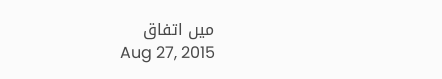میں اتفاق
Aug 27, 2015